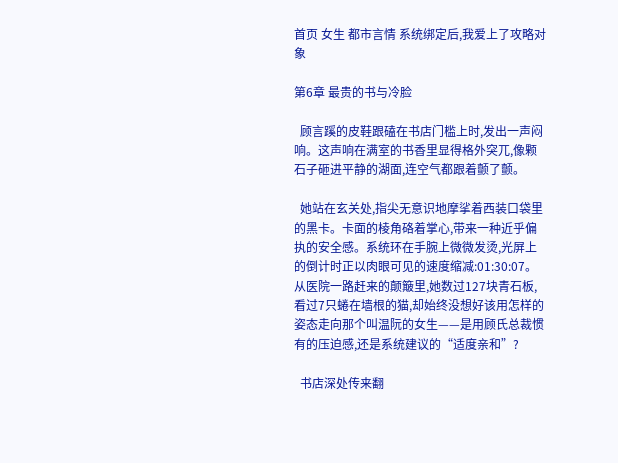首页 女生 都市言情 系统绑定后,我爱上了攻略对象

第6章 最贵的书与冷脸

  顾言蹊的皮鞋跟磕在书店门槛上时,发出一声闷响。这声响在满室的书香里显得格外突兀,像颗石子砸进平静的湖面,连空气都跟着颤了颤。

  她站在玄关处,指尖无意识地摩挲着西装口袋里的黑卡。卡面的棱角硌着掌心,带来一种近乎偏执的安全感。系统环在手腕上微微发烫,光屏上的倒计时正以肉眼可见的速度缩减:01:30:07。从医院一路赶来的颠簸里,她数过127块青石板,看过7只蜷在墙根的猫,却始终没想好该用怎样的姿态走向那个叫温阮的女生——是用顾氏总裁惯有的压迫感,还是系统建议的“适度亲和”?

  书店深处传来翻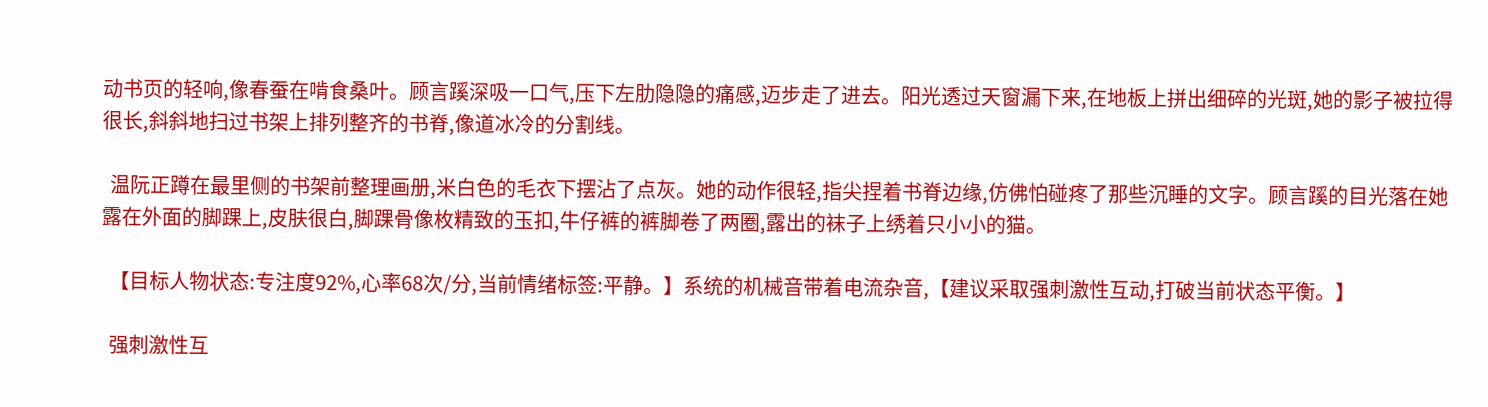动书页的轻响,像春蚕在啃食桑叶。顾言蹊深吸一口气,压下左肋隐隐的痛感,迈步走了进去。阳光透过天窗漏下来,在地板上拼出细碎的光斑,她的影子被拉得很长,斜斜地扫过书架上排列整齐的书脊,像道冰冷的分割线。

  温阮正蹲在最里侧的书架前整理画册,米白色的毛衣下摆沾了点灰。她的动作很轻,指尖捏着书脊边缘,仿佛怕碰疼了那些沉睡的文字。顾言蹊的目光落在她露在外面的脚踝上,皮肤很白,脚踝骨像枚精致的玉扣,牛仔裤的裤脚卷了两圈,露出的袜子上绣着只小小的猫。

  【目标人物状态:专注度92%,心率68次/分,当前情绪标签:平静。】系统的机械音带着电流杂音,【建议采取强刺激性互动,打破当前状态平衡。】

  强刺激性互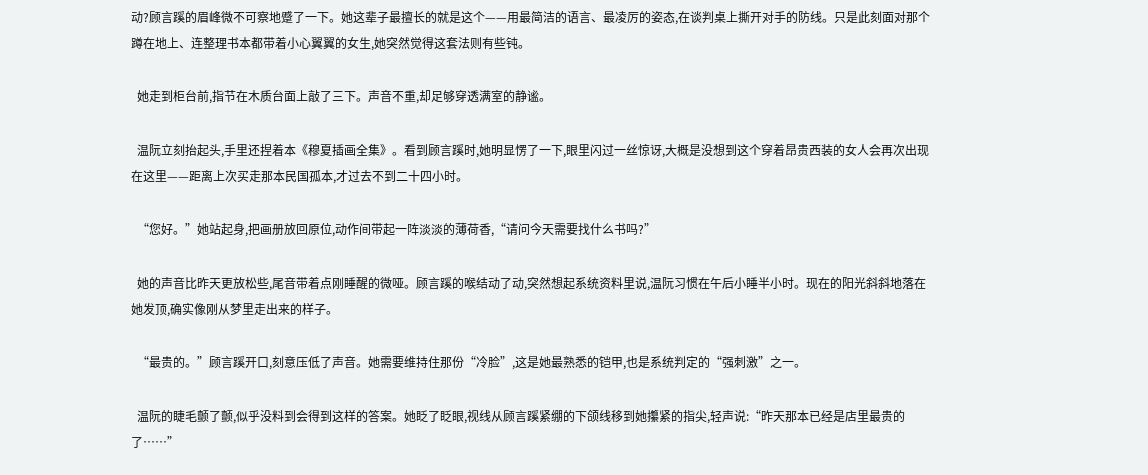动?顾言蹊的眉峰微不可察地蹙了一下。她这辈子最擅长的就是这个——用最简洁的语言、最凌厉的姿态,在谈判桌上撕开对手的防线。只是此刻面对那个蹲在地上、连整理书本都带着小心翼翼的女生,她突然觉得这套法则有些钝。

  她走到柜台前,指节在木质台面上敲了三下。声音不重,却足够穿透满室的静谧。

  温阮立刻抬起头,手里还捏着本《穆夏插画全集》。看到顾言蹊时,她明显愣了一下,眼里闪过一丝惊讶,大概是没想到这个穿着昂贵西装的女人会再次出现在这里——距离上次买走那本民国孤本,才过去不到二十四小时。

  “您好。”她站起身,把画册放回原位,动作间带起一阵淡淡的薄荷香,“请问今天需要找什么书吗?”

  她的声音比昨天更放松些,尾音带着点刚睡醒的微哑。顾言蹊的喉结动了动,突然想起系统资料里说,温阮习惯在午后小睡半小时。现在的阳光斜斜地落在她发顶,确实像刚从梦里走出来的样子。

  “最贵的。”顾言蹊开口,刻意压低了声音。她需要维持住那份“冷脸”,这是她最熟悉的铠甲,也是系统判定的“强刺激”之一。

  温阮的睫毛颤了颤,似乎没料到会得到这样的答案。她眨了眨眼,视线从顾言蹊紧绷的下颌线移到她攥紧的指尖,轻声说:“昨天那本已经是店里最贵的了……”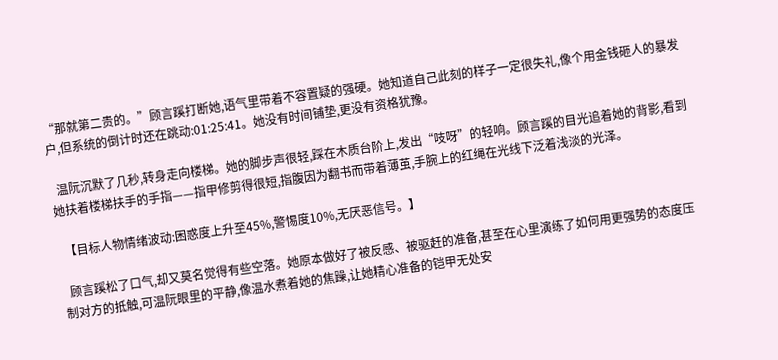“那就第二贵的。”顾言蹊打断她,语气里带着不容置疑的强硬。她知道自己此刻的样子一定很失礼,像个用金钱砸人的暴发户,但系统的倒计时还在跳动:01:25:41。她没有时间铺垫,更没有资格犹豫。

  温阮沉默了几秒,转身走向楼梯。她的脚步声很轻,踩在木质台阶上,发出“吱呀”的轻响。顾言蹊的目光追着她的背影,看到她扶着楼梯扶手的手指——指甲修剪得很短,指腹因为翻书而带着薄茧,手腕上的红绳在光线下泛着浅淡的光泽。

  【目标人物情绪波动:困惑度上升至45%,警惕度10%,无厌恶信号。】

  顾言蹊松了口气,却又莫名觉得有些空落。她原本做好了被反感、被驱赶的准备,甚至在心里演练了如何用更强势的态度压制对方的抵触,可温阮眼里的平静,像温水煮着她的焦躁,让她精心准备的铠甲无处安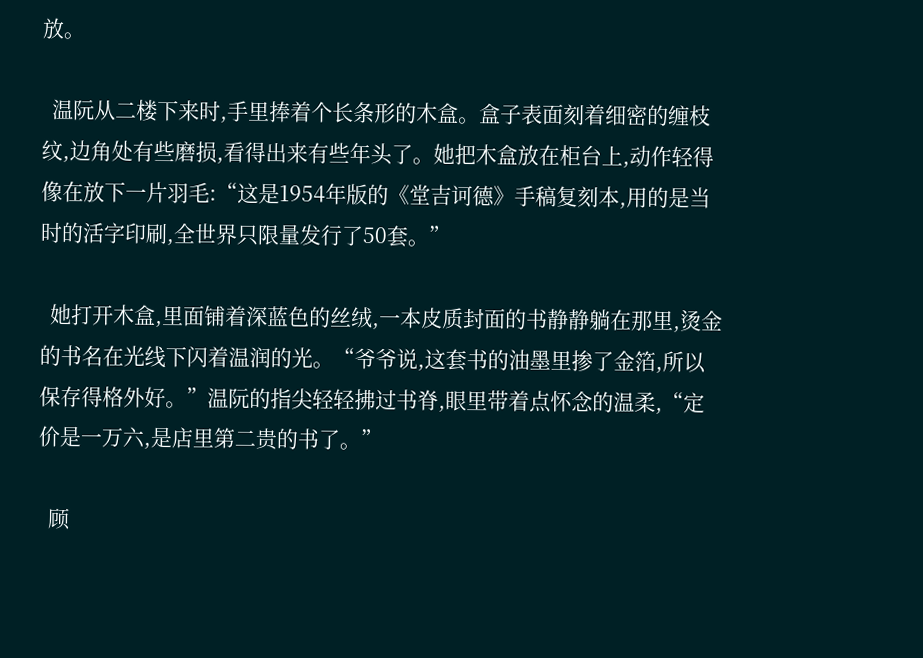放。

  温阮从二楼下来时,手里捧着个长条形的木盒。盒子表面刻着细密的缠枝纹,边角处有些磨损,看得出来有些年头了。她把木盒放在柜台上,动作轻得像在放下一片羽毛:“这是1954年版的《堂吉诃德》手稿复刻本,用的是当时的活字印刷,全世界只限量发行了50套。”

  她打开木盒,里面铺着深蓝色的丝绒,一本皮质封面的书静静躺在那里,烫金的书名在光线下闪着温润的光。“爷爷说,这套书的油墨里掺了金箔,所以保存得格外好。”温阮的指尖轻轻拂过书脊,眼里带着点怀念的温柔,“定价是一万六,是店里第二贵的书了。”

  顾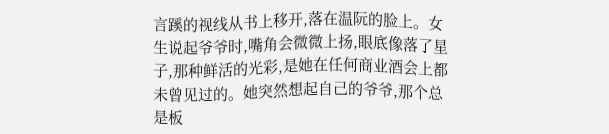言蹊的视线从书上移开,落在温阮的脸上。女生说起爷爷时,嘴角会微微上扬,眼底像落了星子,那种鲜活的光彩,是她在任何商业酒会上都未曾见过的。她突然想起自己的爷爷,那个总是板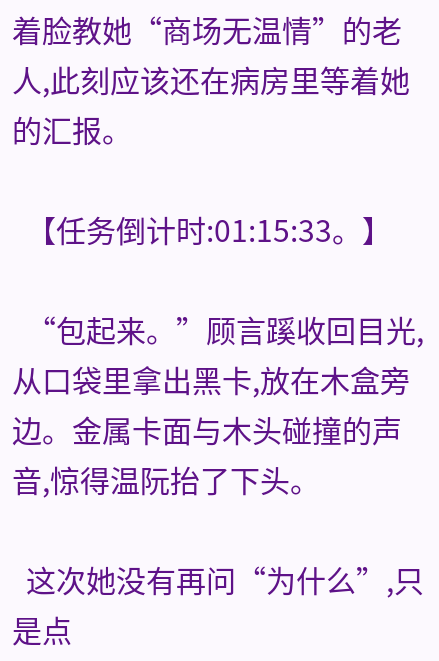着脸教她“商场无温情”的老人,此刻应该还在病房里等着她的汇报。

  【任务倒计时:01:15:33。】

  “包起来。”顾言蹊收回目光,从口袋里拿出黑卡,放在木盒旁边。金属卡面与木头碰撞的声音,惊得温阮抬了下头。

  这次她没有再问“为什么”,只是点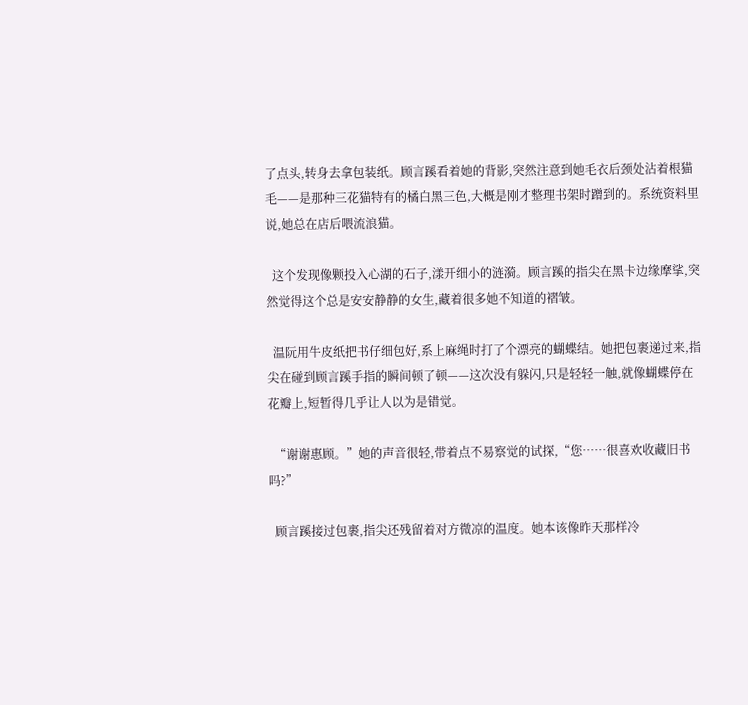了点头,转身去拿包装纸。顾言蹊看着她的背影,突然注意到她毛衣后颈处沾着根猫毛——是那种三花猫特有的橘白黑三色,大概是刚才整理书架时蹭到的。系统资料里说,她总在店后喂流浪猫。

  这个发现像颗投入心湖的石子,漾开细小的涟漪。顾言蹊的指尖在黑卡边缘摩挲,突然觉得这个总是安安静静的女生,藏着很多她不知道的褶皱。

  温阮用牛皮纸把书仔细包好,系上麻绳时打了个漂亮的蝴蝶结。她把包裹递过来,指尖在碰到顾言蹊手指的瞬间顿了顿——这次没有躲闪,只是轻轻一触,就像蝴蝶停在花瓣上,短暂得几乎让人以为是错觉。

  “谢谢惠顾。”她的声音很轻,带着点不易察觉的试探,“您……很喜欢收藏旧书吗?”

  顾言蹊接过包裹,指尖还残留着对方微凉的温度。她本该像昨天那样冷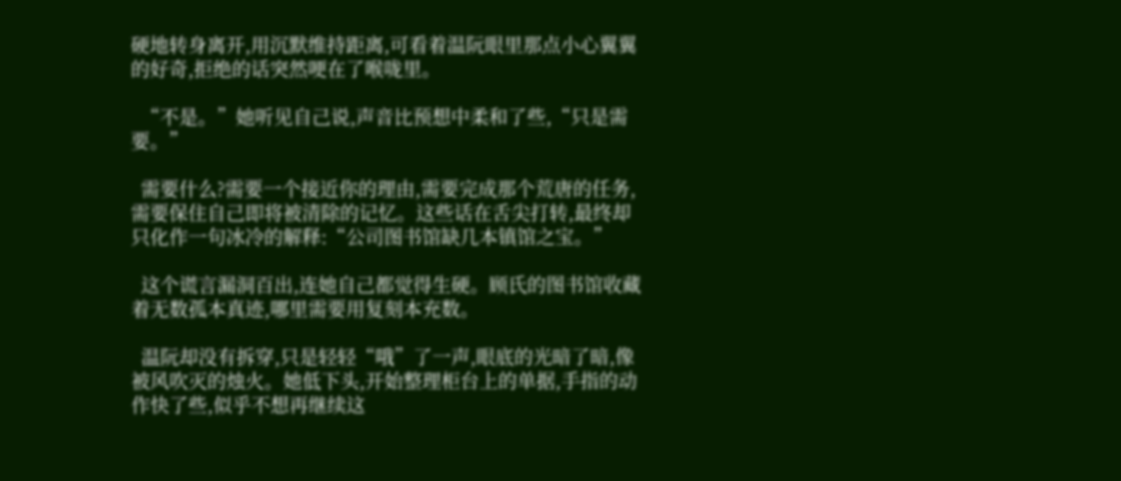硬地转身离开,用沉默维持距离,可看着温阮眼里那点小心翼翼的好奇,拒绝的话突然哽在了喉咙里。

  “不是。”她听见自己说,声音比预想中柔和了些,“只是需要。”

  需要什么?需要一个接近你的理由,需要完成那个荒唐的任务,需要保住自己即将被清除的记忆。这些话在舌尖打转,最终却只化作一句冰冷的解释:“公司图书馆缺几本镇馆之宝。”

  这个谎言漏洞百出,连她自己都觉得生硬。顾氏的图书馆收藏着无数孤本真迹,哪里需要用复刻本充数。

  温阮却没有拆穿,只是轻轻“哦”了一声,眼底的光暗了暗,像被风吹灭的烛火。她低下头,开始整理柜台上的单据,手指的动作快了些,似乎不想再继续这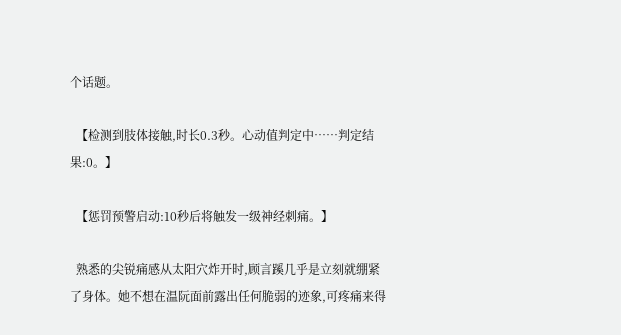个话题。

  【检测到肢体接触,时长0.3秒。心动值判定中……判定结果:0。】

  【惩罚预警启动:10秒后将触发一级神经刺痛。】

  熟悉的尖锐痛感从太阳穴炸开时,顾言蹊几乎是立刻就绷紧了身体。她不想在温阮面前露出任何脆弱的迹象,可疼痛来得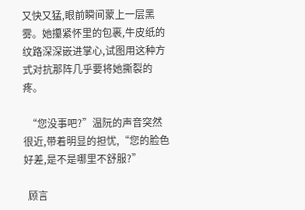又快又猛,眼前瞬间蒙上一层黑雾。她攥紧怀里的包裹,牛皮纸的纹路深深嵌进掌心,试图用这种方式对抗那阵几乎要将她撕裂的疼。

  “您没事吧?”温阮的声音突然很近,带着明显的担忧,“您的脸色好差,是不是哪里不舒服?”

  顾言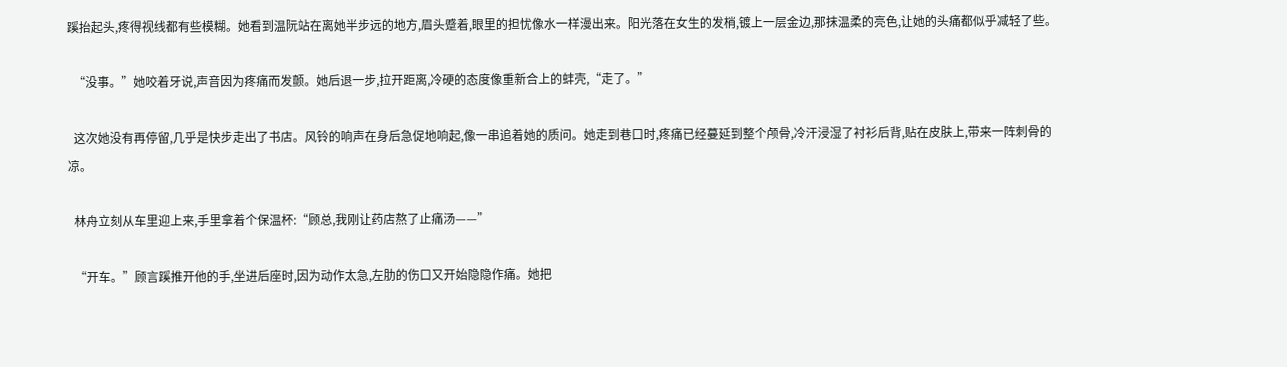蹊抬起头,疼得视线都有些模糊。她看到温阮站在离她半步远的地方,眉头蹙着,眼里的担忧像水一样漫出来。阳光落在女生的发梢,镀上一层金边,那抹温柔的亮色,让她的头痛都似乎减轻了些。

  “没事。”她咬着牙说,声音因为疼痛而发颤。她后退一步,拉开距离,冷硬的态度像重新合上的蚌壳,“走了。”

  这次她没有再停留,几乎是快步走出了书店。风铃的响声在身后急促地响起,像一串追着她的质问。她走到巷口时,疼痛已经蔓延到整个颅骨,冷汗浸湿了衬衫后背,贴在皮肤上,带来一阵刺骨的凉。

  林舟立刻从车里迎上来,手里拿着个保温杯:“顾总,我刚让药店熬了止痛汤——”

  “开车。”顾言蹊推开他的手,坐进后座时,因为动作太急,左肋的伤口又开始隐隐作痛。她把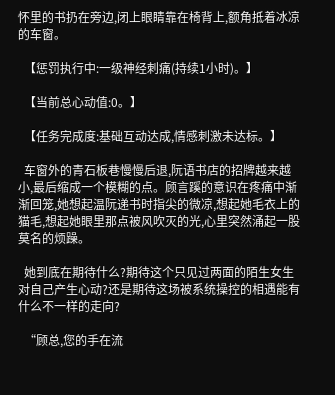怀里的书扔在旁边,闭上眼睛靠在椅背上,额角抵着冰凉的车窗。

  【惩罚执行中:一级神经刺痛(持续1小时)。】

  【当前总心动值:0。】

  【任务完成度:基础互动达成,情感刺激未达标。】

  车窗外的青石板巷慢慢后退,阮语书店的招牌越来越小,最后缩成一个模糊的点。顾言蹊的意识在疼痛中渐渐回笼,她想起温阮递书时指尖的微凉,想起她毛衣上的猫毛,想起她眼里那点被风吹灭的光,心里突然涌起一股莫名的烦躁。

  她到底在期待什么?期待这个只见过两面的陌生女生对自己产生心动?还是期待这场被系统操控的相遇能有什么不一样的走向?

  “顾总,您的手在流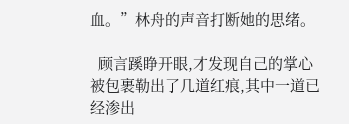血。”林舟的声音打断她的思绪。

  顾言蹊睁开眼,才发现自己的掌心被包裹勒出了几道红痕,其中一道已经渗出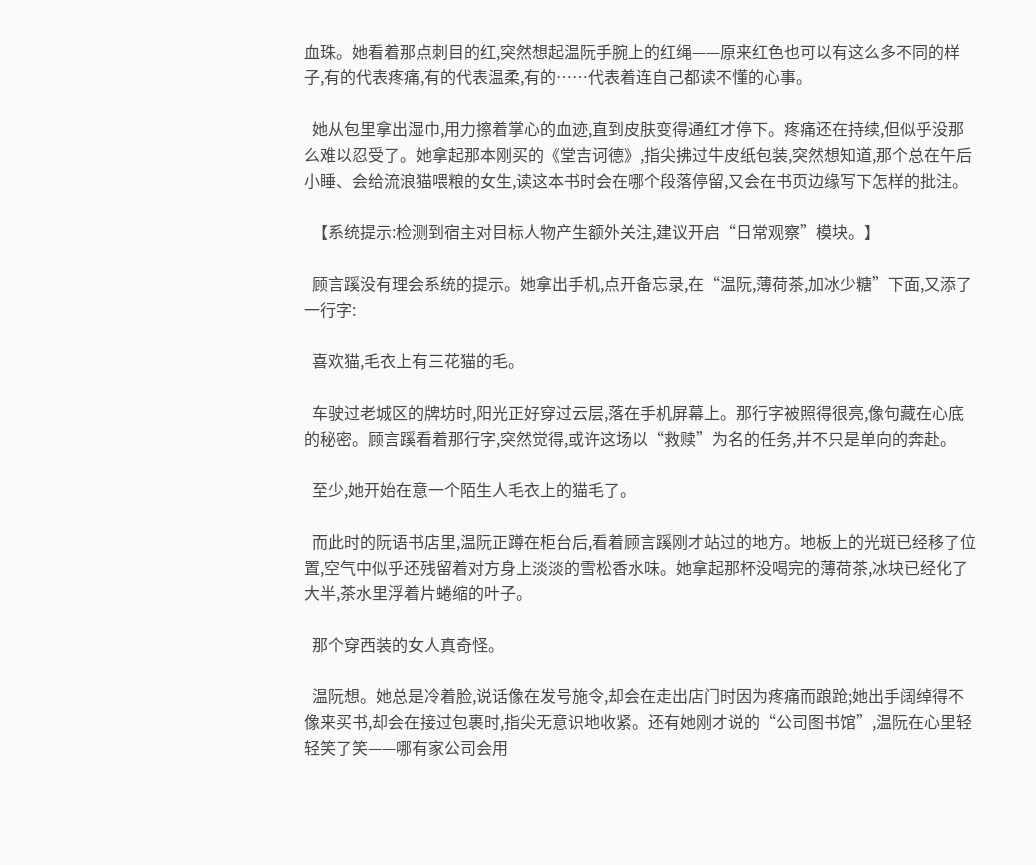血珠。她看着那点刺目的红,突然想起温阮手腕上的红绳——原来红色也可以有这么多不同的样子,有的代表疼痛,有的代表温柔,有的……代表着连自己都读不懂的心事。

  她从包里拿出湿巾,用力擦着掌心的血迹,直到皮肤变得通红才停下。疼痛还在持续,但似乎没那么难以忍受了。她拿起那本刚买的《堂吉诃德》,指尖拂过牛皮纸包装,突然想知道,那个总在午后小睡、会给流浪猫喂粮的女生,读这本书时会在哪个段落停留,又会在书页边缘写下怎样的批注。

  【系统提示:检测到宿主对目标人物产生额外关注,建议开启“日常观察”模块。】

  顾言蹊没有理会系统的提示。她拿出手机,点开备忘录,在“温阮,薄荷茶,加冰少糖”下面,又添了一行字:

  喜欢猫,毛衣上有三花猫的毛。

  车驶过老城区的牌坊时,阳光正好穿过云层,落在手机屏幕上。那行字被照得很亮,像句藏在心底的秘密。顾言蹊看着那行字,突然觉得,或许这场以“救赎”为名的任务,并不只是单向的奔赴。

  至少,她开始在意一个陌生人毛衣上的猫毛了。

  而此时的阮语书店里,温阮正蹲在柜台后,看着顾言蹊刚才站过的地方。地板上的光斑已经移了位置,空气中似乎还残留着对方身上淡淡的雪松香水味。她拿起那杯没喝完的薄荷茶,冰块已经化了大半,茶水里浮着片蜷缩的叶子。

  那个穿西装的女人真奇怪。

  温阮想。她总是冷着脸,说话像在发号施令,却会在走出店门时因为疼痛而踉跄;她出手阔绰得不像来买书,却会在接过包裹时,指尖无意识地收紧。还有她刚才说的“公司图书馆”,温阮在心里轻轻笑了笑——哪有家公司会用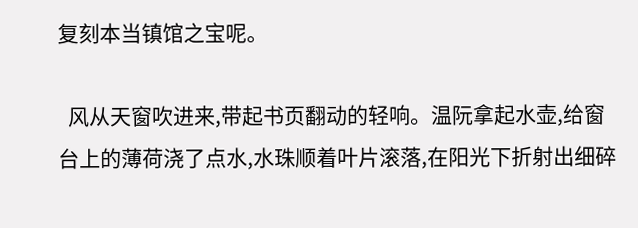复刻本当镇馆之宝呢。

  风从天窗吹进来,带起书页翻动的轻响。温阮拿起水壶,给窗台上的薄荷浇了点水,水珠顺着叶片滚落,在阳光下折射出细碎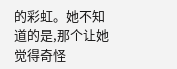的彩虹。她不知道的是,那个让她觉得奇怪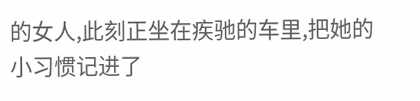的女人,此刻正坐在疾驰的车里,把她的小习惯记进了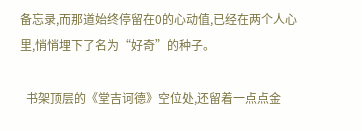备忘录,而那道始终停留在0的心动值,已经在两个人心里,悄悄埋下了名为“好奇”的种子。

  书架顶层的《堂吉诃德》空位处,还留着一点点金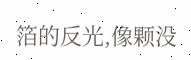箔的反光,像颗没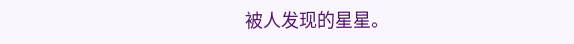被人发现的星星。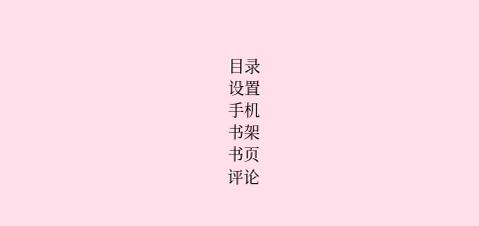目录
设置
手机
书架
书页
评论